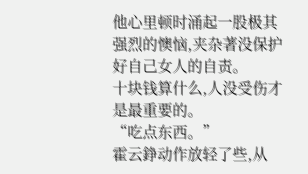他心里顿时涌起一股极其强烈的懊恼,夹杂著没保护好自己女人的自责。
十块钱算什么,人没受伤才是最重要的。
“吃点东西。”
霍云錚动作放轻了些,从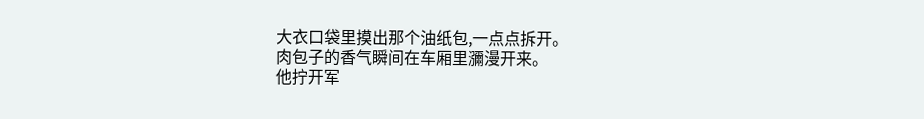大衣口袋里摸出那个油纸包,一点点拆开。
肉包子的香气瞬间在车厢里瀰漫开来。
他拧开军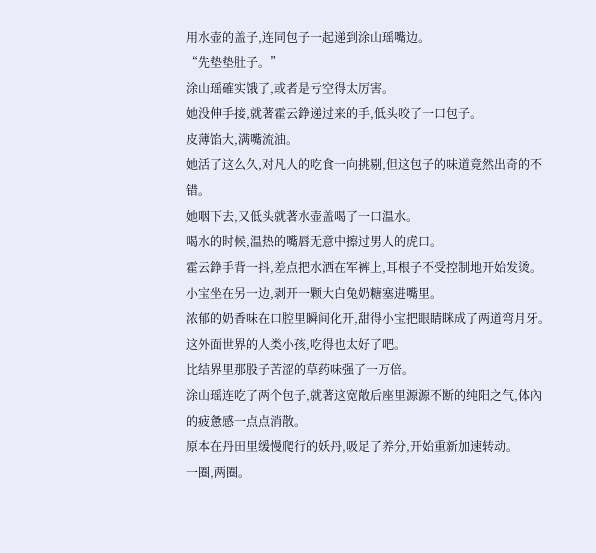用水壶的盖子,连同包子一起递到涂山瑶嘴边。
“先垫垫肚子。”
涂山瑶確实饿了,或者是亏空得太厉害。
她没伸手接,就著霍云錚递过来的手,低头咬了一口包子。
皮薄馅大,满嘴流油。
她活了这么久,对凡人的吃食一向挑剔,但这包子的味道竟然出奇的不错。
她咽下去,又低头就著水壶盖喝了一口温水。
喝水的时候,温热的嘴唇无意中擦过男人的虎口。
霍云錚手背一抖,差点把水洒在军裤上,耳根子不受控制地开始发烫。
小宝坐在另一边,剥开一颗大白兔奶糖塞进嘴里。
浓郁的奶香味在口腔里瞬间化开,甜得小宝把眼睛眯成了两道弯月牙。
这外面世界的人类小孩,吃得也太好了吧。
比结界里那股子苦涩的草药味强了一万倍。
涂山瑶连吃了两个包子,就著这宽敞后座里源源不断的纯阳之气,体內的疲惫感一点点消散。
原本在丹田里缓慢爬行的妖丹,吸足了养分,开始重新加速转动。
一圈,两圈。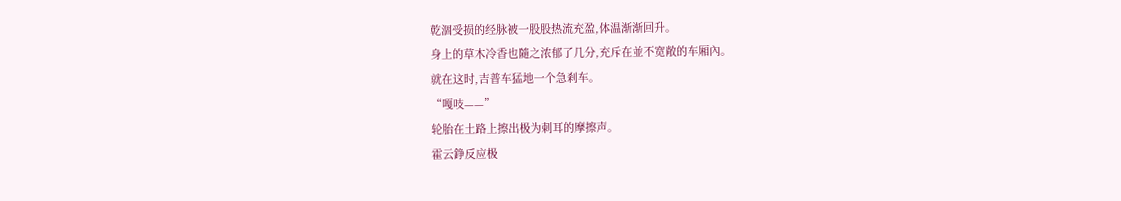乾涸受损的经脉被一股股热流充盈,体温渐渐回升。
身上的草木冷香也隨之浓郁了几分,充斥在並不宽敞的车厢內。
就在这时,吉普车猛地一个急剎车。
“嘎吱——”
轮胎在土路上擦出极为刺耳的摩擦声。
霍云錚反应极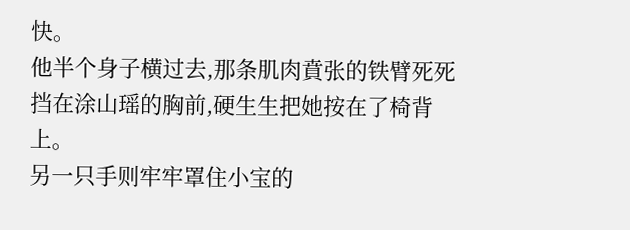快。
他半个身子横过去,那条肌肉賁张的铁臂死死挡在涂山瑶的胸前,硬生生把她按在了椅背上。
另一只手则牢牢罩住小宝的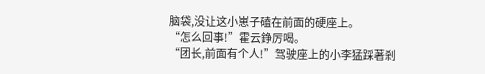脑袋,没让这小崽子磕在前面的硬座上。
“怎么回事!”霍云錚厉喝。
“团长,前面有个人!”驾驶座上的小李猛踩著剎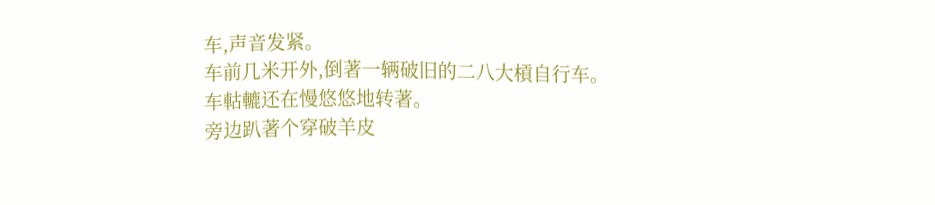车,声音发紧。
车前几米开外,倒著一辆破旧的二八大槓自行车。
车軲轆还在慢悠悠地转著。
旁边趴著个穿破羊皮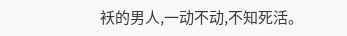袄的男人,一动不动,不知死活。